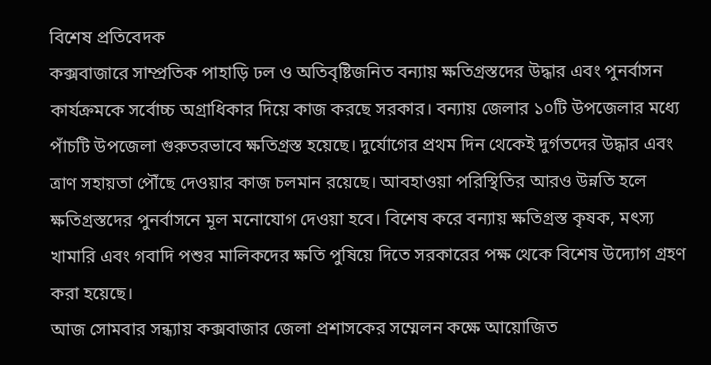বিশেষ প্রতিবেদক
কক্সবাজারে সাম্প্রতিক পাহাড়ি ঢল ও অতিবৃষ্টিজনিত বন্যায় ক্ষতিগ্রস্তদের উদ্ধার এবং পুনর্বাসন কার্যক্রমকে সর্বোচ্চ অগ্রাধিকার দিয়ে কাজ করছে সরকার। বন্যায় জেলার ১০টি উপজেলার মধ্যে পাঁচটি উপজেলা গুরুতরভাবে ক্ষতিগ্রস্ত হয়েছে। দুর্যোগের প্রথম দিন থেকেই দুর্গতদের উদ্ধার এবং ত্রাণ সহায়তা পৌঁছে দেওয়ার কাজ চলমান রয়েছে। আবহাওয়া পরিস্থিতির আরও উন্নতি হলে ক্ষতিগ্রস্তদের পুনর্বাসনে মূল মনোযোগ দেওয়া হবে। বিশেষ করে বন্যায় ক্ষতিগ্রস্ত কৃষক, মৎস্য খামারি এবং গবাদি পশুর মালিকদের ক্ষতি পুষিয়ে দিতে সরকারের পক্ষ থেকে বিশেষ উদ্যোগ গ্রহণ করা হয়েছে।
আজ সোমবার সন্ধ্যায় কক্সবাজার জেলা প্রশাসকের সম্মেলন কক্ষে আয়োজিত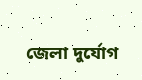জেলা দুর্যোগ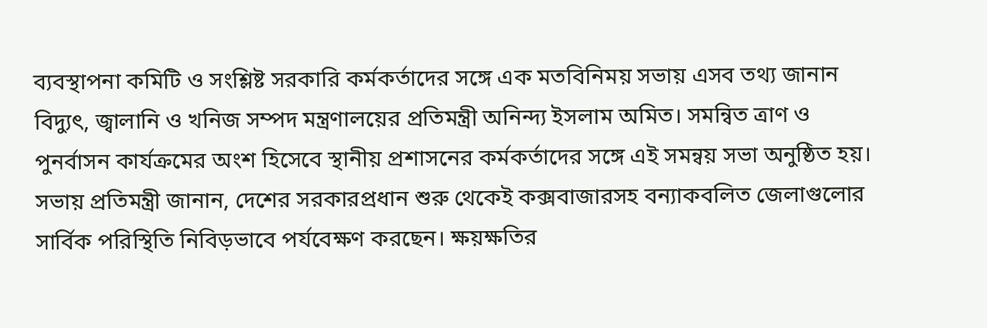ব্যবস্থাপনা কমিটি ও সংশ্লিষ্ট সরকারি কর্মকর্তাদের সঙ্গে এক মতবিনিময় সভায় এসব তথ্য জানান বিদ্যুৎ, জ্বালানি ও খনিজ সম্পদ মন্ত্রণালয়ের প্রতিমন্ত্রী অনিন্দ্য ইসলাম অমিত। সমন্বিত ত্রাণ ও পুনর্বাসন কার্যক্রমের অংশ হিসেবে স্থানীয় প্রশাসনের কর্মকর্তাদের সঙ্গে এই সমন্বয় সভা অনুষ্ঠিত হয়।
সভায় প্রতিমন্ত্রী জানান, দেশের সরকারপ্রধান শুরু থেকেই কক্সবাজারসহ বন্যাকবলিত জেলাগুলোর সার্বিক পরিস্থিতি নিবিড়ভাবে পর্যবেক্ষণ করছেন। ক্ষয়ক্ষতির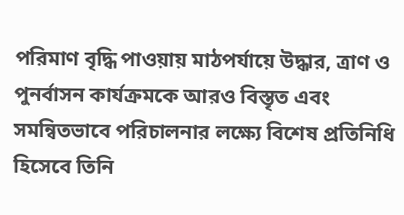পরিমাণ বৃদ্ধি পাওয়ায় মাঠপর্যায়ে উদ্ধার, ত্রাণ ও পুনর্বাসন কার্যক্রমকে আরও বিস্তৃত এবং সমন্বিতভাবে পরিচালনার লক্ষ্যে বিশেষ প্রতিনিধি হিসেবে তিনি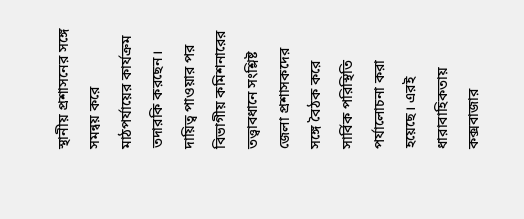স্থানীয় প্রশাসনের সঙ্গে সমন্বয় করে মাঠপর্যায়ের কার্যক্রম তদারকি করছেন। দায়িত্ব পাওয়ার পর বিভাগীয় কমিশনারের তত্ত্বাবধানে সংশ্লিষ্ট জেলা প্রশাসকদের সঙ্গে বৈঠক করে সার্বিক পরিস্থিতি পর্যালোচনা করা হয়েছে। এরই ধারাবাহিকতায় কক্সবাজার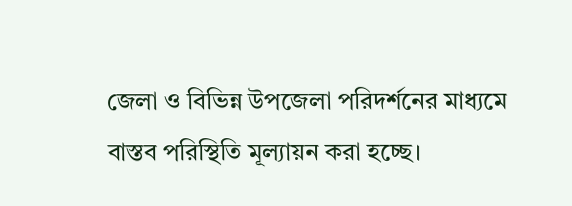জেলা ও বিভিন্ন উপজেলা পরিদর্শনের মাধ্যমে বাস্তব পরিস্থিতি মূল্যায়ন করা হচ্ছে।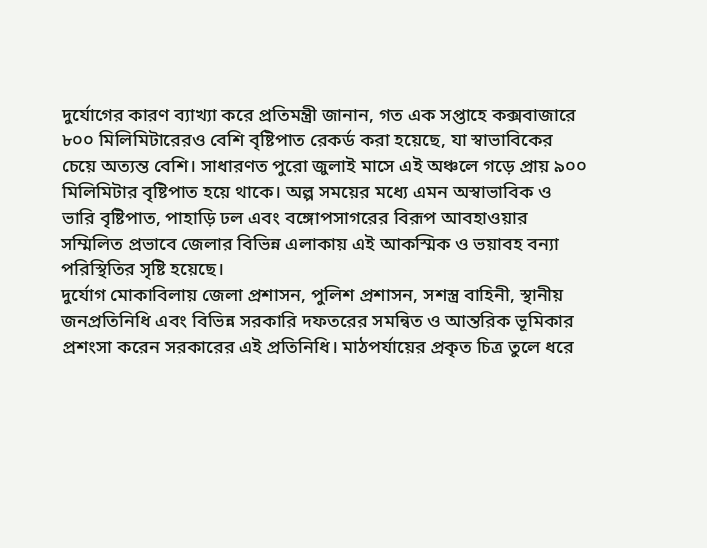দুর্যোগের কারণ ব্যাখ্যা করে প্রতিমন্ত্রী জানান, গত এক সপ্তাহে কক্সবাজারে ৮০০ মিলিমিটারেরও বেশি বৃষ্টিপাত রেকর্ড করা হয়েছে, যা স্বাভাবিকের চেয়ে অত্যন্ত বেশি। সাধারণত পুরো জুলাই মাসে এই অঞ্চলে গড়ে প্রায় ৯০০ মিলিমিটার বৃষ্টিপাত হয়ে থাকে। অল্প সময়ের মধ্যে এমন অস্বাভাবিক ও ভারি বৃষ্টিপাত, পাহাড়ি ঢল এবং বঙ্গোপসাগরের বিরূপ আবহাওয়ার সম্মিলিত প্রভাবে জেলার বিভিন্ন এলাকায় এই আকস্মিক ও ভয়াবহ বন্যা পরিস্থিতির সৃষ্টি হয়েছে।
দুর্যোগ মোকাবিলায় জেলা প্রশাসন, পুলিশ প্রশাসন, সশস্ত্র বাহিনী, স্থানীয় জনপ্রতিনিধি এবং বিভিন্ন সরকারি দফতরের সমন্বিত ও আন্তরিক ভূমিকার প্রশংসা করেন সরকারের এই প্রতিনিধি। মাঠপর্যায়ের প্রকৃত চিত্র তুলে ধরে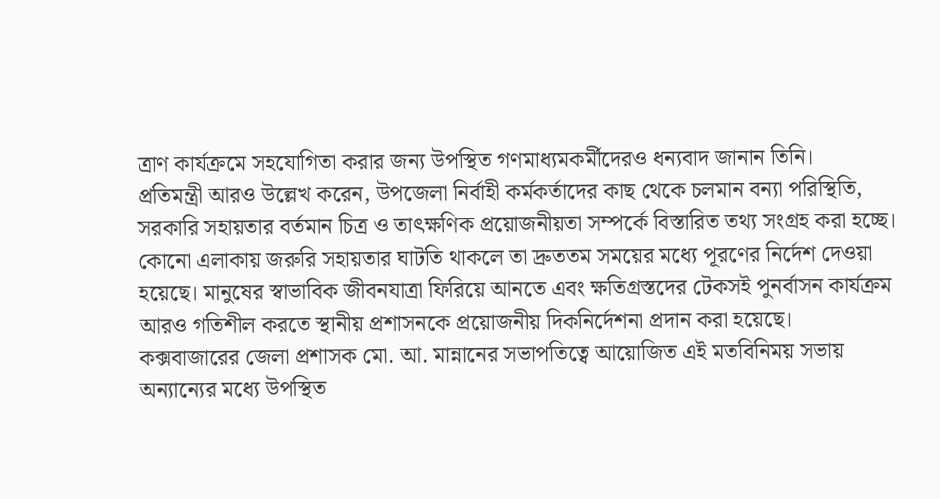ত্রাণ কার্যক্রমে সহযোগিতা করার জন্য উপস্থিত গণমাধ্যমকর্মীদেরও ধন্যবাদ জানান তিনি।
প্রতিমন্ত্রী আরও উল্লেখ করেন, উপজেলা নির্বাহী কর্মকর্তাদের কাছ থেকে চলমান বন্যা পরিস্থিতি, সরকারি সহায়তার বর্তমান চিত্র ও তাৎক্ষণিক প্রয়োজনীয়তা সম্পর্কে বিস্তারিত তথ্য সংগ্রহ করা হচ্ছে। কোনো এলাকায় জরুরি সহায়তার ঘাটতি থাকলে তা দ্রুততম সময়ের মধ্যে পূরণের নির্দেশ দেওয়া হয়েছে। মানুষের স্বাভাবিক জীবনযাত্রা ফিরিয়ে আনতে এবং ক্ষতিগ্রস্তদের টেকসই পুনর্বাসন কার্যক্রম আরও গতিশীল করতে স্থানীয় প্রশাসনকে প্রয়োজনীয় দিকনির্দেশনা প্রদান করা হয়েছে।
কক্সবাজারের জেলা প্রশাসক মো. আ. মান্নানের সভাপতিত্বে আয়োজিত এই মতবিনিময় সভায় অন্যান্যের মধ্যে উপস্থিত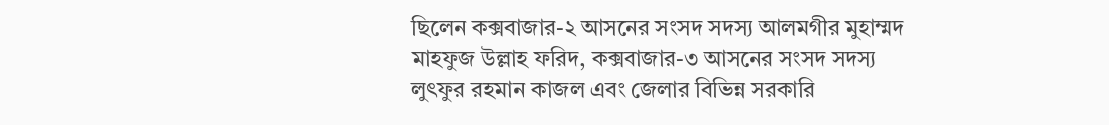ছিলেন কক্সবাজার-২ আসনের সংসদ সদস্য আলমগীর মুহাম্মদ মাহফুজ উল্লাহ ফরিদ, কক্সবাজার-৩ আসনের সংসদ সদস্য লুৎফুর রহমান কাজল এবং জেলার বিভিন্ন সরকারি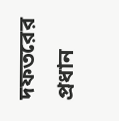দফতরের প্রধান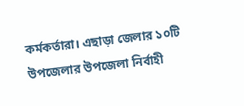কর্মকর্তারা। এছাড়া জেলার ১০টি উপজেলার উপজেলা নির্বাহী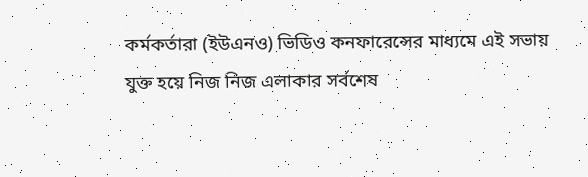কর্মকর্তারা (ইউএনও) ভিডিও কনফারেন্সের মাধ্যমে এই সভায় যুক্ত হয়ে নিজ নিজ এলাকার সর্বশেষ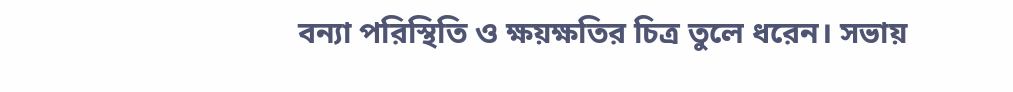বন্যা পরিস্থিতি ও ক্ষয়ক্ষতির চিত্র তুলে ধরেন। সভায়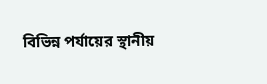বিভিন্ন পর্যায়ের স্থানীয়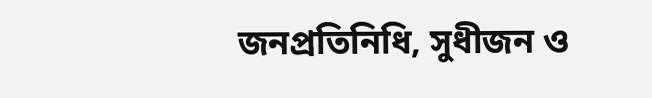জনপ্রতিনিধি, সুধীজন ও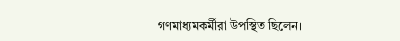গণমাধ্যমকর্মীরা উপস্থিত ছিলেন।